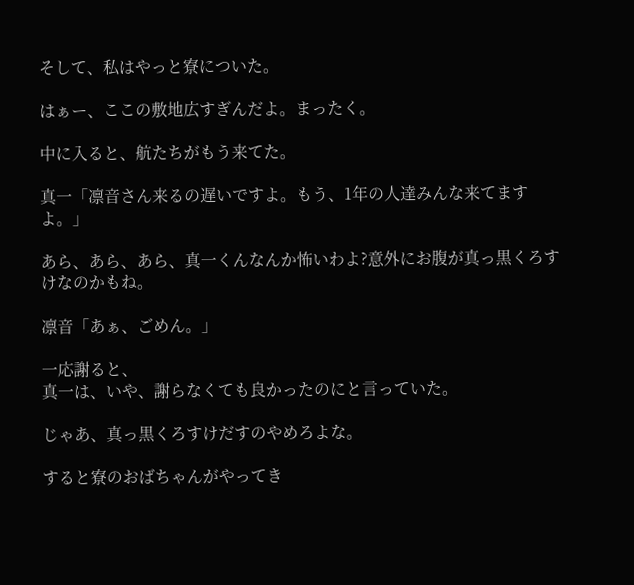そして、私はやっと寮についた。

はぁー、ここの敷地広すぎんだよ。まったく。

中に入ると、航たちがもう来てた。

真一「凛音さん来るの遅いですよ。もう、1年の人達みんな来てますよ。」

あら、あら、あら、真一くんなんか怖いわよ?意外にお腹が真っ黒くろすけなのかもね。

凛音「あぁ、ごめん。」

一応謝ると、
真一は、いや、謝らなくても良かったのにと言っていた。

じゃあ、真っ黒くろすけだすのやめろよな。

すると寮のおばちゃんがやってき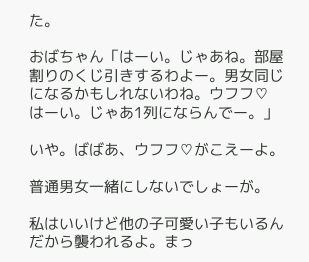た。

おばちゃん「はーい。じゃあね。部屋割りのくじ引きするわよー。男女同じになるかもしれないわね。ウフフ♡
はーい。じゃあ1列にならんでー。」

いや。ばばあ、ウフフ♡がこえーよ。

普通男女一緒にしないでしょーが。

私はいいけど他の子可愛い子もいるんだから襲われるよ。まっ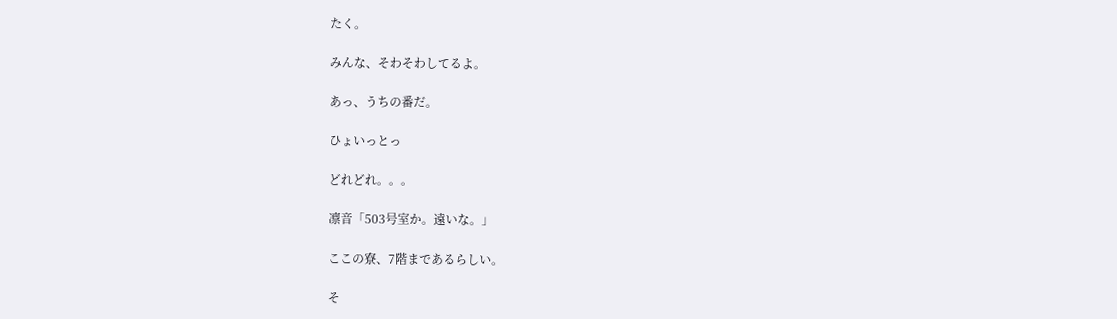たく。

みんな、そわそわしてるよ。

あっ、うちの番だ。

ひょいっとっ

どれどれ。。。

凛音「503号室か。遠いな。」

ここの寮、7階まであるらしい。

そ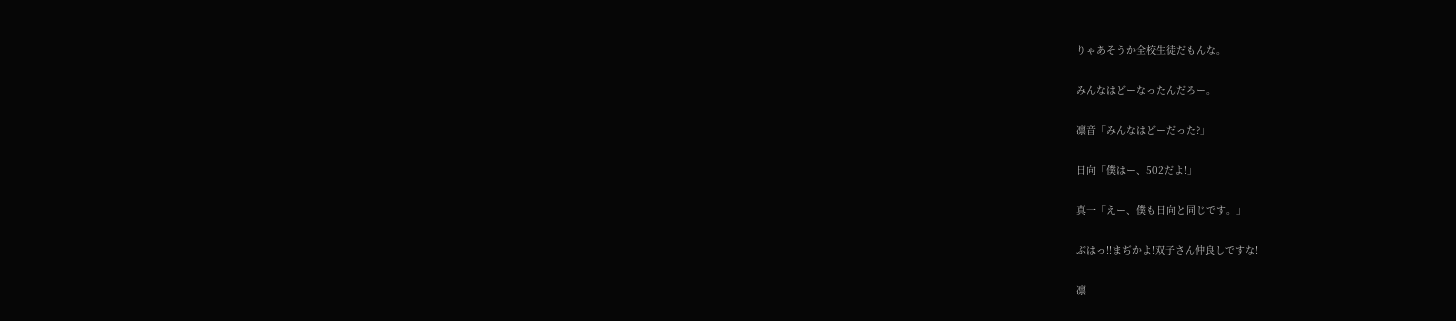りゃあそうか全校生徒だもんな。

みんなはどーなったんだろー。

凛音「みんなはどーだった?」

日向「僕はー、502だよ!」

真一「えー、僕も日向と同じです。」

ぶはっ!!まぢかよ!双子さん仲良しですな!

凛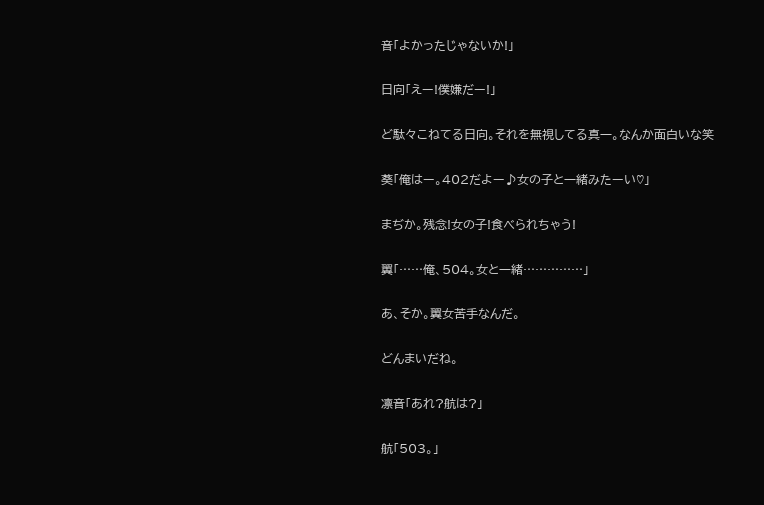音「よかったじゃないか!」

日向「えー!僕嫌だー!」

ど駄々こねてる日向。それを無視してる真一。なんか面白いな笑

葵「俺はー。402だよー♪女の子と一緒みたーい♡」

まぢか。残念!女の子!食べられちゃう!

翼「……俺、504。女と一緒……………」

あ、そか。翼女苦手なんだ。

どんまいだね。

凛音「あれ?航は?」

航「503。」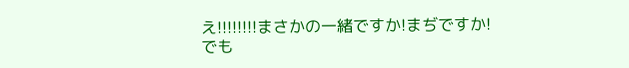え!!!!!!!!まさかの一緒ですか!まぢですか!
でも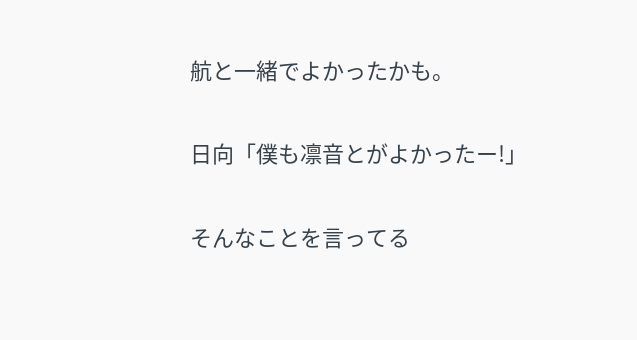航と一緒でよかったかも。

日向「僕も凛音とがよかったー!」

そんなことを言ってる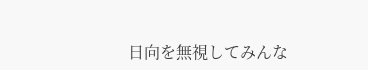日向を無視してみんな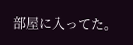部屋に入ってた。